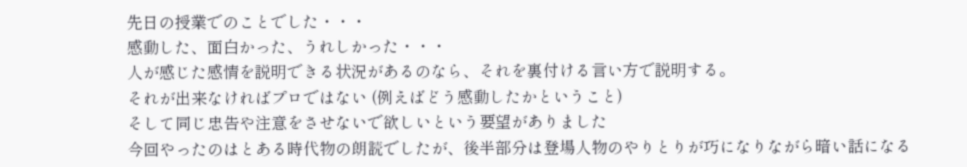先日の授業でのことでした・・・
感動した、面白かった、うれしかった・・・
人が感じた感情を説明できる状況があるのなら、それを裏付ける言い方で説明する。
それが出来なければプロではない (例えばどう感動したかということ)
そして同じ忠告や注意をさせないで欲しいという要望がありました
今回やったのはとある時代物の朗読でしたが、後半部分は登場人物のやりとりが巧になりながら暗い話になる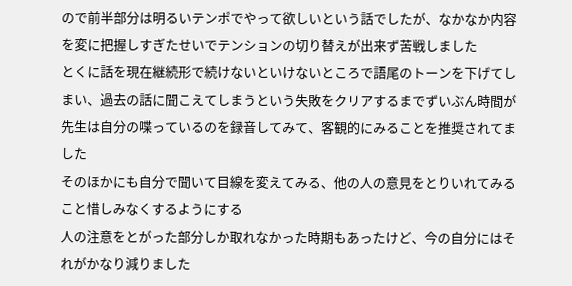ので前半部分は明るいテンポでやって欲しいという話でしたが、なかなか内容を変に把握しすぎたせいでテンションの切り替えが出来ず苦戦しました
とくに話を現在継続形で続けないといけないところで語尾のトーンを下げてしまい、過去の話に聞こえてしまうという失敗をクリアするまでずいぶん時間が
先生は自分の喋っているのを録音してみて、客観的にみることを推奨されてました
そのほかにも自分で聞いて目線を変えてみる、他の人の意見をとりいれてみること惜しみなくするようにする
人の注意をとがった部分しか取れなかった時期もあったけど、今の自分にはそれがかなり減りました